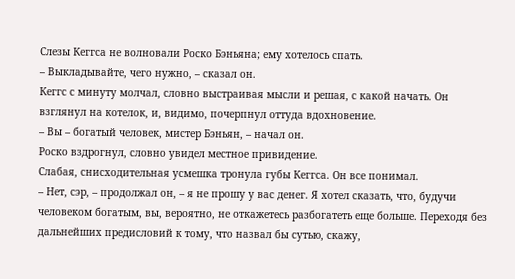Слезы Кеггса не волновали Роско Бэньяна; ему хотелось спать.
– Выкладывайте, чего нужно, – сказал он.
Кеггс с минуту молчал, словно выстраивая мысли и решая, с какой начать. Он взглянул на котелок, и, видимо, почерпнул оттуда вдохновение.
– Вы – богатый человек, мистер Бэньян, – начал он.
Роско вздрогнул, словно увидел местное привидение.
Слабая, снисходительная усмешка тронула губы Кеггса. Он все понимал.
– Нет, сэр, – продолжал он, – я не прошу у вас денег. Я хотел сказать, что, будучи человеком богатым, вы, вероятно, не откажетесь разбогатеть еще больше. Переходя без дальнейших предисловий к тому, что назвал бы сутью, скажу,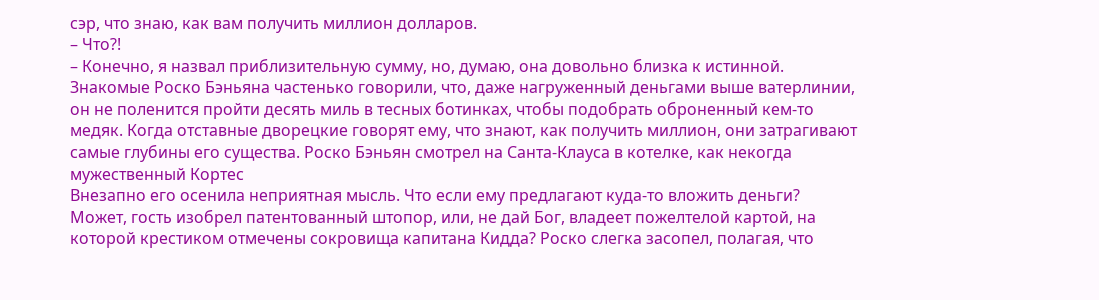сэр, что знаю, как вам получить миллион долларов.
– Что?!
– Конечно, я назвал приблизительную сумму, но, думаю, она довольно близка к истинной.
Знакомые Роско Бэньяна частенько говорили, что, даже нагруженный деньгами выше ватерлинии, он не поленится пройти десять миль в тесных ботинках, чтобы подобрать оброненный кем-то медяк. Когда отставные дворецкие говорят ему, что знают, как получить миллион, они затрагивают самые глубины его существа. Роско Бэньян смотрел на Санта-Клауса в котелке, как некогда мужественный Кортес
Внезапно его осенила неприятная мысль. Что если ему предлагают куда-то вложить деньги? Может, гость изобрел патентованный штопор, или, не дай Бог, владеет пожелтелой картой, на которой крестиком отмечены сокровища капитана Кидда? Роско слегка засопел, полагая, что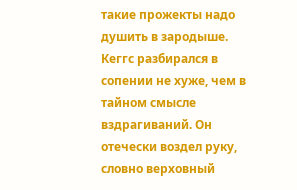такие прожекты надо душить в зародыше.
Кеггс разбирался в сопении не хуже, чем в тайном смысле вздрагиваний. Он отечески воздел руку, словно верховный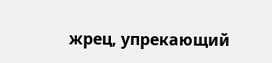жрец, упрекающий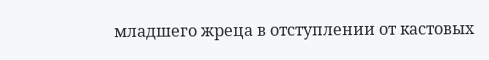младшего жреца в отступлении от кастовых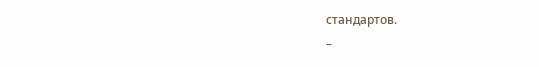стандартов.
–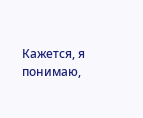Кажется, я понимаю,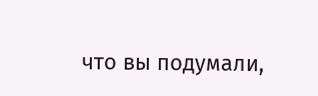что вы подумали,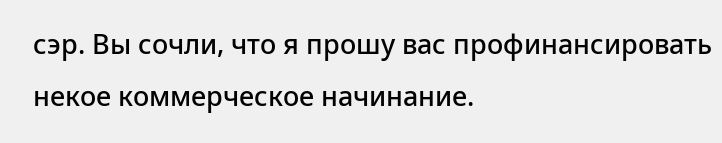сэр. Вы сочли, что я прошу вас профинансировать некое коммерческое начинание.